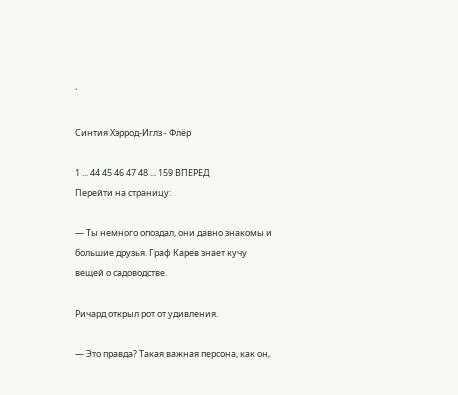`

Синтия Хэррод-Иглз - Флёр

1 ... 44 45 46 47 48 ... 159 ВПЕРЕД
Перейти на страницу:

— Ты немного опоздал, они давно знакомы и большие друзья. Граф Карев знает кучу вещей о садоводстве.

Ричард открыл рот от удивления.

— Это правда? Такая важная персона, как он,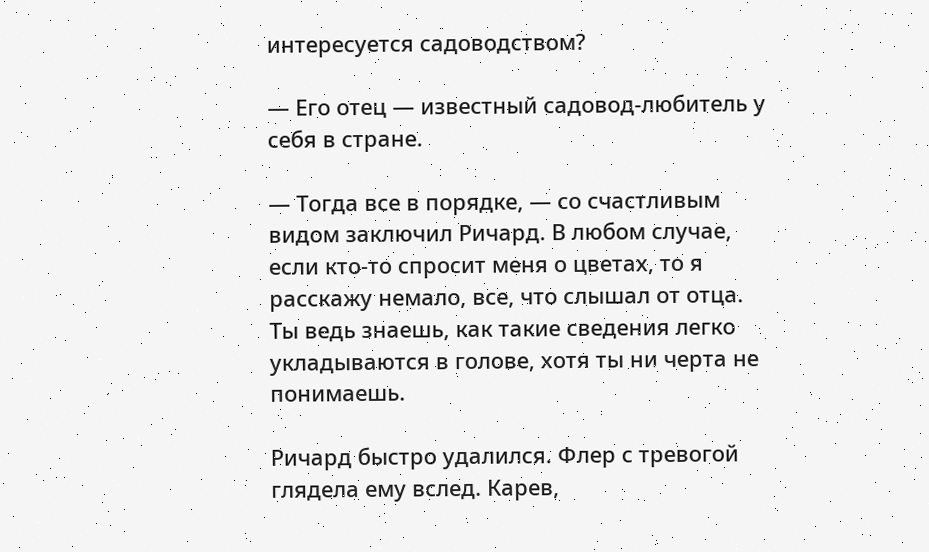интересуется садоводством?

— Его отец — известный садовод-любитель у себя в стране.

— Тогда все в порядке, — со счастливым видом заключил Ричард. В любом случае, если кто-то спросит меня о цветах, то я расскажу немало, все, что слышал от отца. Ты ведь знаешь, как такие сведения легко укладываются в голове, хотя ты ни черта не понимаешь.

Ричард быстро удалился. Флер с тревогой глядела ему вслед. Карев,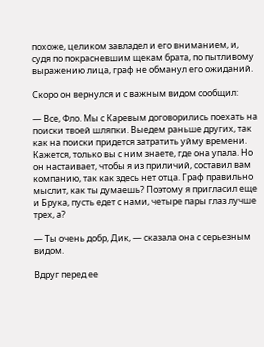похоже, целиком завладел и его вниманием, и, судя по покрасневшим щекам брата, по пытливому выражению лица, граф не обманул его ожиданий.

Скоро он вернулся и с важным видом сообщил:

— Все, Фло. Мы с Каревым договорились поехать на поиски твоей шляпки. Выедем раньше других, так как на поиски придется затратить уйму времени. Кажется, только вы с ним знаете, где она упала. Но он настаивает, чтобы я из приличий, составил вам компанию, так как здесь нет отца. Граф правильно мыслит, как ты думаешь? Поэтому я пригласил еще и Брука, пусть едет с нами, четыре пары глаз лучше трех, а?

— Ты очень добр, Дик, — сказала она с серьезным видом.

Вдруг перед ее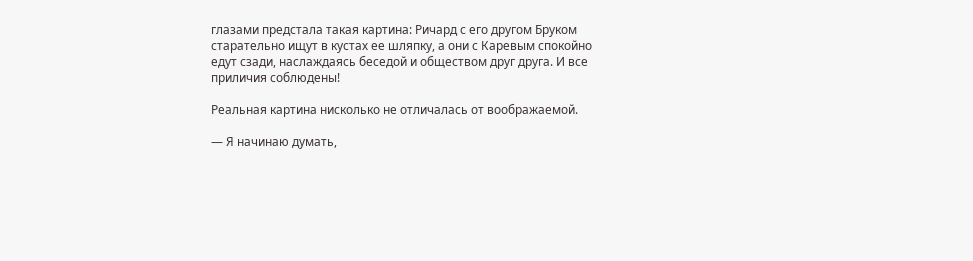глазами предстала такая картина: Ричард с его другом Бруком старательно ищут в кустах ее шляпку, а они с Каревым спокойно едут сзади, наслаждаясь беседой и обществом друг друга. И все приличия соблюдены!

Реальная картина нисколько не отличалась от воображаемой.

— Я начинаю думать,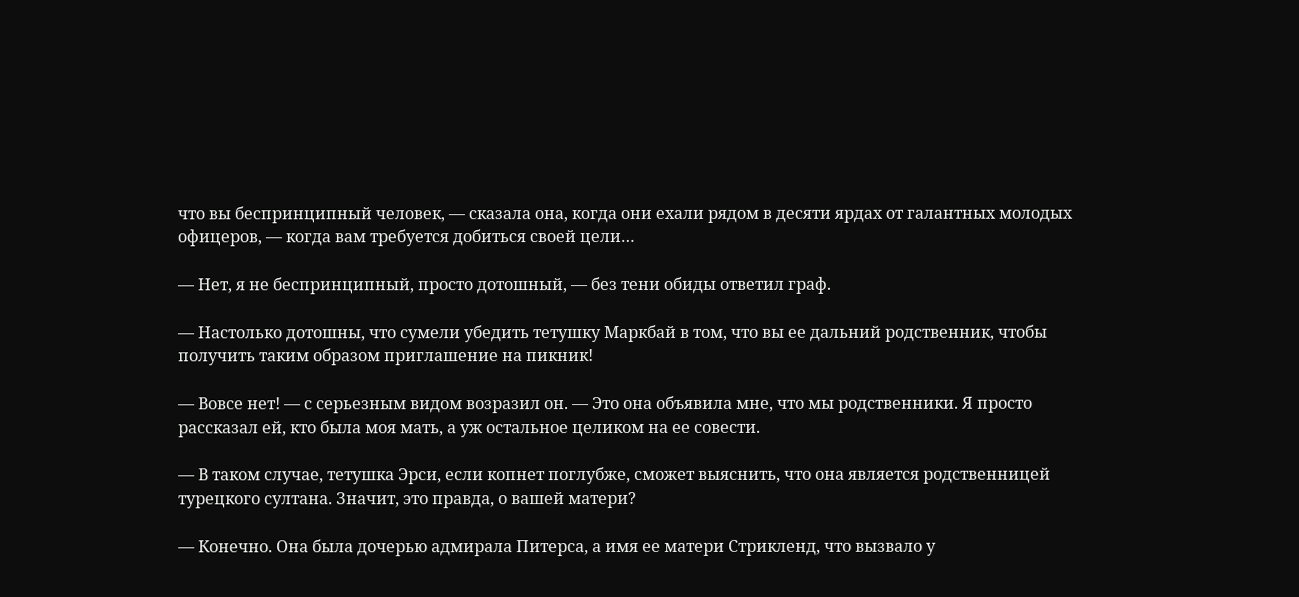что вы беспринципный человек, — сказала она, когда они ехали рядом в десяти ярдах от галантных молодых офицеров, — когда вам требуется добиться своей цели…

— Нет, я не беспринципный, просто дотошный, — без тени обиды ответил граф.

— Настолько дотошны, что сумели убедить тетушку Маркбай в том, что вы ее дальний родственник, чтобы получить таким образом приглашение на пикник!

— Вовсе нет! — с серьезным видом возразил он. — Это она объявила мне, что мы родственники. Я просто рассказал ей, кто была моя мать, а уж остальное целиком на ее совести.

— В таком случае, тетушка Эрси, если копнет поглубже, сможет выяснить, что она является родственницей турецкого султана. Значит, это правда, о вашей матери?

— Конечно. Она была дочерью адмирала Питерса, а имя ее матери Стрикленд, что вызвало у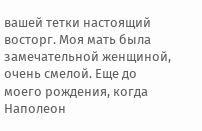вашей тетки настоящий восторг. Моя мать была замечательной женщиной, очень смелой. Еще до моего рождения, когда Наполеон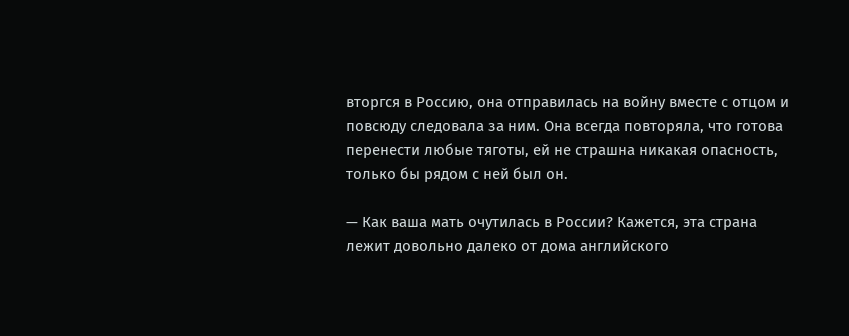вторгся в Россию, она отправилась на войну вместе с отцом и повсюду следовала за ним. Она всегда повторяла, что готова перенести любые тяготы, ей не страшна никакая опасность, только бы рядом с ней был он.

— Как ваша мать очутилась в России? Кажется, эта страна лежит довольно далеко от дома английского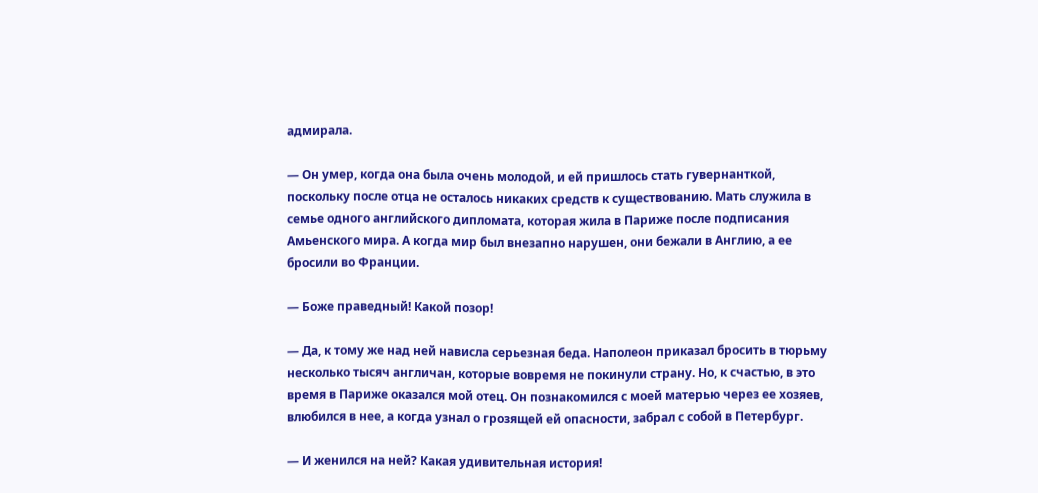адмирала.

— Он умер, когда она была очень молодой, и ей пришлось стать гувернанткой, поскольку после отца не осталось никаких средств к существованию. Мать служила в семье одного английского дипломата, которая жила в Париже после подписания Амьенского мира. А когда мир был внезапно нарушен, они бежали в Англию, а ее бросили во Франции.

— Боже праведный! Какой позор!

— Да, к тому же над ней нависла серьезная беда. Наполеон приказал бросить в тюрьму несколько тысяч англичан, которые вовремя не покинули страну. Но, к счастью, в это время в Париже оказался мой отец. Он познакомился с моей матерью через ее хозяев, влюбился в нее, а когда узнал о грозящей ей опасности, забрал с собой в Петербург.

— И женился на ней? Какая удивительная история!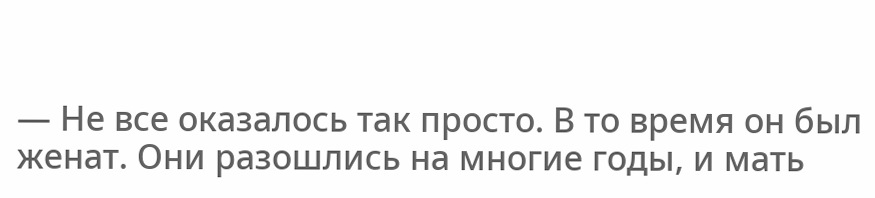— Не все оказалось так просто. В то время он был женат. Они разошлись на многие годы, и мать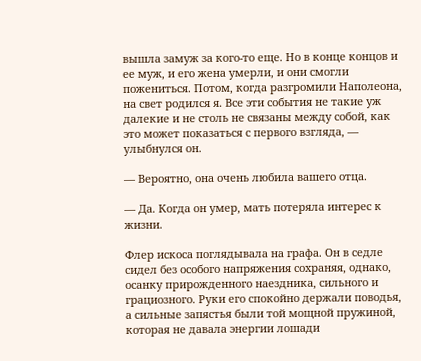вышла замуж за кого-то еще. Но в конце концов и ее муж, и его жена умерли, и они смогли пожениться. Потом, когда разгромили Наполеона, на свет родился я. Все эти события не такие уж далекие и не столь не связаны между собой, как это может показаться с первого взгляда, — улыбнулся он.

— Вероятно, она очень любила вашего отца.

— Да. Когда он умер, мать потеряла интерес к жизни.

Флер искоса поглядывала на графа. Он в седле сидел без особого напряжения сохраняя, однако, осанку прирожденного наездника, сильного и грациозного. Руки его спокойно держали поводья, а сильные запястья были той мощной пружиной, которая не давала энергии лошади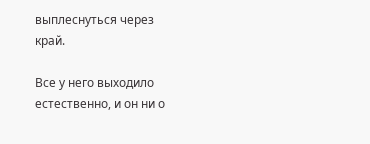выплеснуться через край.

Все у него выходило естественно, и он ни о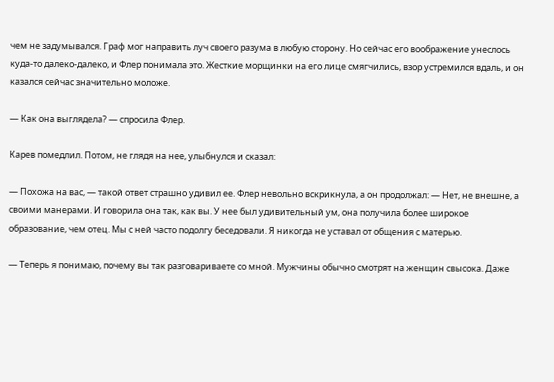чем не задумывался. Граф мог направить луч своего разума в любую сторону. Но сейчас его воображение унеслось куда-то далеко-далеко, и Флер понимала это. Жесткие морщинки на его лице смягчились, взор устремился вдаль, и он казался сейчас значительно моложе.

— Как она выглядела? — спросила Флер.

Карев помедлил. Потом, не глядя на нее, улыбнулся и сказал:

— Похожа на вас, — такой ответ страшно удивил ее. Флер невольно вскрикнула, а он продолжал: — Нет, не внешне, а своими манерами. И говорила она так, как вы. У нее был удивительный ум, она получила более широкое образование, чем отец. Мы с ней часто подолгу беседовали. Я никогда не уставал от общения с матерью.

— Теперь я понимаю, почему вы так разговариваете со мной. Мужчины обычно смотрят на женщин свысока. Даже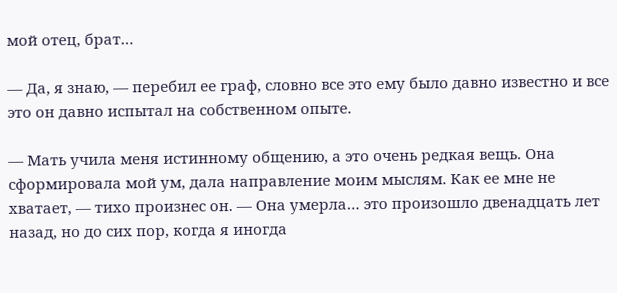мой отец, брат…

— Да, я знаю, — перебил ее граф, словно все это ему было давно известно и все это он давно испытал на собственном опыте.

— Мать учила меня истинному общению, а это очень редкая вещь. Она сформировала мой ум, дала направление моим мыслям. Как ее мне не хватает, — тихо произнес он. — Она умерла… это произошло двенадцать лет назад, но до сих пор, когда я иногда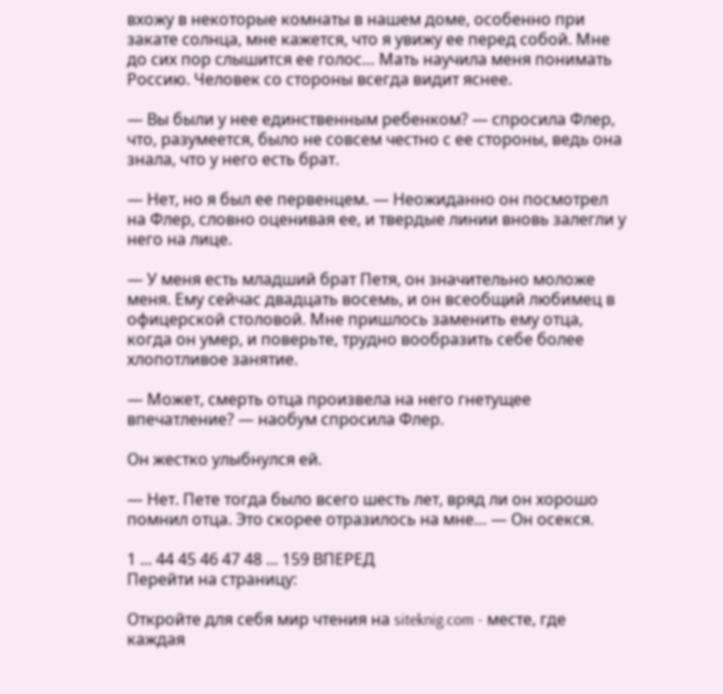вхожу в некоторые комнаты в нашем доме, особенно при закате солнца, мне кажется, что я увижу ее перед собой. Мне до сих пор слышится ее голос… Мать научила меня понимать Россию. Человек со стороны всегда видит яснее.

— Вы были у нее единственным ребенком? — спросила Флер, что, разумеется, было не совсем честно с ее стороны, ведь она знала, что у него есть брат.

— Нет, но я был ее первенцем. — Неожиданно он посмотрел на Флер, словно оценивая ее, и твердые линии вновь залегли у него на лице.

— У меня есть младший брат Петя, он значительно моложе меня. Ему сейчас двадцать восемь, и он всеобщий любимец в офицерской столовой. Мне пришлось заменить ему отца, когда он умер, и поверьте, трудно вообразить себе более хлопотливое занятие.

— Может, смерть отца произвела на него гнетущее впечатление? — наобум спросила Флер.

Он жестко улыбнулся ей.

— Нет. Пете тогда было всего шесть лет, вряд ли он хорошо помнил отца. Это скорее отразилось на мне… — Он осекся.

1 ... 44 45 46 47 48 ... 159 ВПЕРЕД
Перейти на страницу:

Откройте для себя мир чтения на siteknig.com - месте, где каждая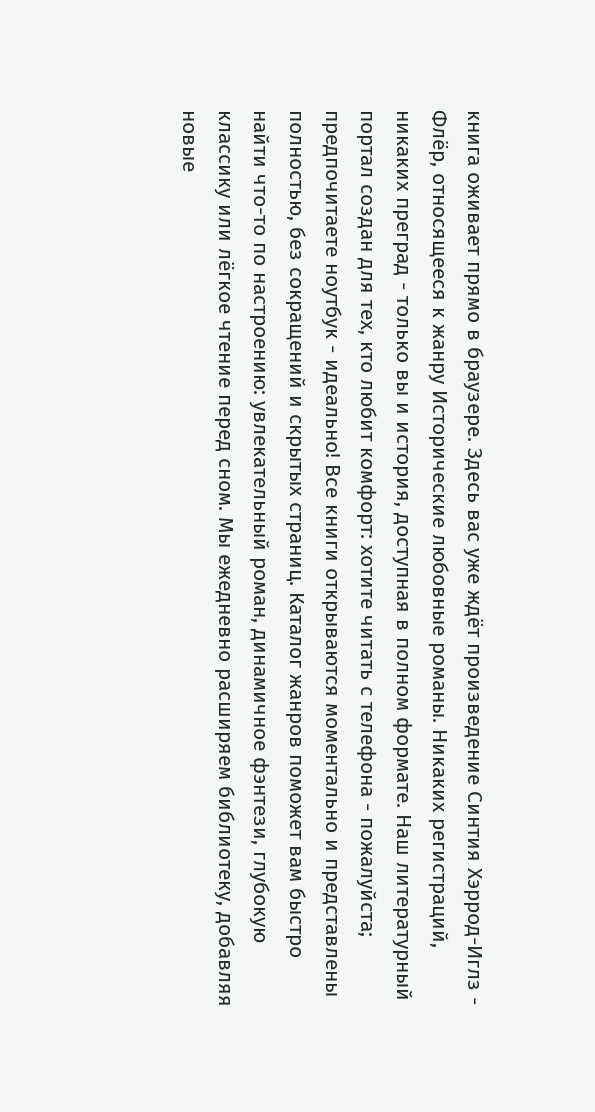книга оживает прямо в браузере. Здесь вас уже ждёт произведение Синтия Хэррод-Иглз - Флёр, относящееся к жанру Исторические любовные романы. Никаких регистраций, никаких преград - только вы и история, доступная в полном формате. Наш литературный портал создан для тех, кто любит комфорт: хотите читать с телефона - пожалуйста; предпочитаете ноутбук - идеально! Все книги открываются моментально и представлены полностью, без сокращений и скрытых страниц. Каталог жанров поможет вам быстро найти что-то по настроению: увлекательный роман, динамичное фэнтези, глубокую классику или лёгкое чтение перед сном. Мы ежедневно расширяем библиотеку, добавляя новые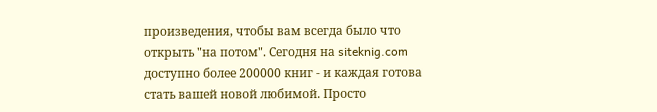произведения, чтобы вам всегда было что открыть "на потом". Сегодня на siteknig.com доступно более 200000 книг - и каждая готова стать вашей новой любимой. Просто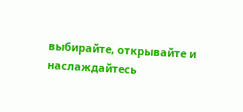выбирайте, открывайте и наслаждайтесь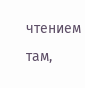чтением там,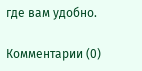где вам удобно.

Комментарии (0)